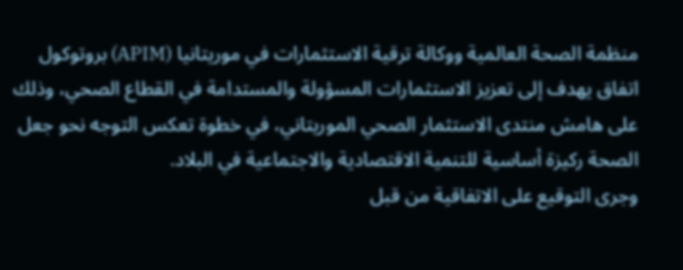منظمة الصحة العالمية ووكالة ترقية الاستثمارات في موريتانيا (APIM) بروتوكول اتفاق يهدف إلى تعزيز الاستثمارات المسؤولة والمستدامة في القطاع الصحي، وذلك على هامش منتدى الاستثمار الصحي الموريتاني، في خطوة تعكس التوجه نحو جعل الصحة ركيزة أساسية للتنمية الاقتصادية والاجتماعية في البلاد.
وجرى التوقيع على الاتفاقية من قبل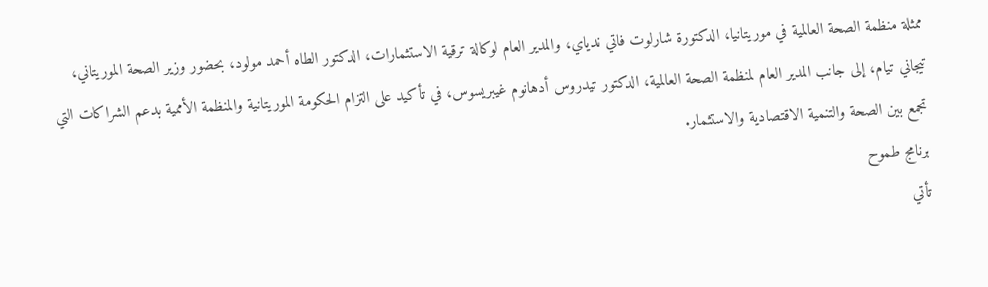ممثلة منظمة الصحة العالمية في موريتانيا، الدكتورة شارلوت فاتي ندياي، والمدير العام لوكالة ترقية الاستثمارات، الدكتور الطاه أحمد مولود، بحضور وزير الصحة الموريتاني، تيجاني تيام، إلى جانب المدير العام لمنظمة الصحة العالمية، الدكتور تيدروس أدهانوم غيبريسوس، في تأكيد على التزام الحكومة الموريتانية والمنظمة الأممية بدعم الشراكات التي تجمع بين الصحة والتنمية الاقتصادية والاستثمار.
برنامج طموح
تأتي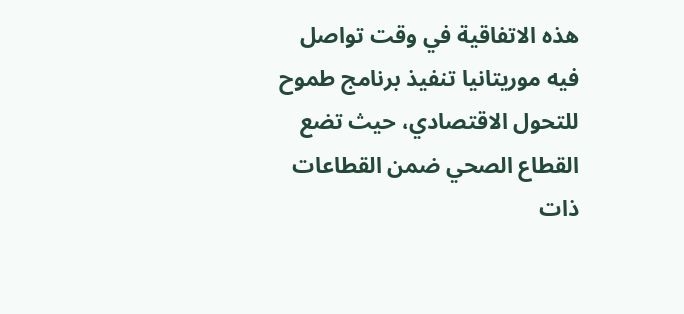هذه الاتفاقية في وقت تواصل فيه موريتانيا تنفيذ برنامج طموح للتحول الاقتصادي، حيث تضع القطاع الصحي ضمن القطاعات ذات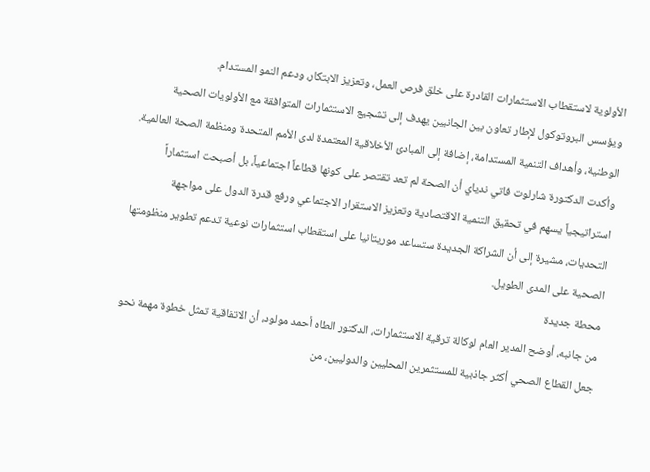الأولوية لاستقطاب الاستثمارات القادرة على خلق فرص العمل، وتعزيز الابتكار، ودعم النمو المستدام.
ويؤسس البروتوكول لإطار تعاون بين الجانبين يهدف إلى تشجيع الاستثمارات المتوافقة مع الأولويات الصحية الوطنية، وأهداف التنمية المستدامة، إضافة إلى المبادئ الأخلاقية المعتمدة لدى الأمم المتحدة ومنظمة الصحة العالمية.
وأكدت الدكتورة شارلوت فاتي ندياي أن الصحة لم تعد تقتصر على كونها قطاعاً اجتماعياً، بل أصبحت استثماراً استراتيجياً يسهم في تحقيق التنمية الاقتصادية وتعزيز الاستقرار الاجتماعي ورفع قدرة الدول على مواجهة التحديات، مشيرة إلى أن الشراكة الجديدة ستساعد موريتانيا على استقطاب استثمارات نوعية تدعم تطوير منظومتها الصحية على المدى الطويل.
محطة جديدة
من جانبه، أوضح المدير العام لوكالة ترقية الاستثمارات، الدكتور الطاه أحمد مولود، أن الاتفاقية تمثل خطوة مهمة نحو جعل القطاع الصحي أكثر جاذبية للمستثمرين المحليين والدوليين، من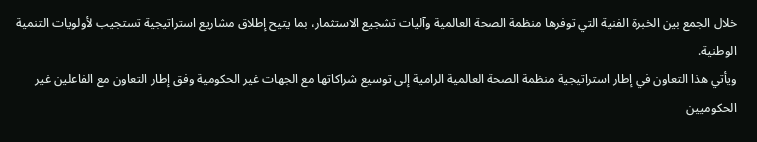خلال الجمع بين الخبرة الفنية التي توفرها منظمة الصحة العالمية وآليات تشجيع الاستثمار، بما يتيح إطلاق مشاريع استراتيجية تستجيب لأولويات التنمية الوطنية.
ويأتي هذا التعاون في إطار استراتيجية منظمة الصحة العالمية الرامية إلى توسيع شراكاتها مع الجهات غير الحكومية وفق إطار التعاون مع الفاعلين غير الحكوميين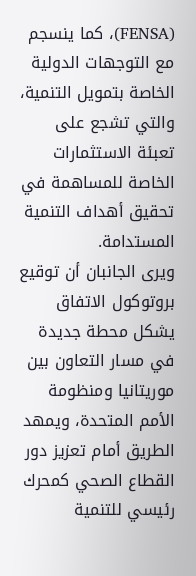(FENSA)، كما ينسجم مع التوجهات الدولية الخاصة بتمويل التنمية، والتي تشجع على تعبئة الاستثمارات الخاصة للمساهمة في تحقيق أهداف التنمية المستدامة.
ويرى الجانبان أن توقيع بروتوكول الاتفاق يشكل محطة جديدة في مسار التعاون بين موريتانيا ومنظومة الأمم المتحدة، ويمهد الطريق أمام تعزيز دور القطاع الصحي كمحرك رئيسي للتنمية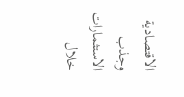الاقتصادية وجذب الاستثمارات خلال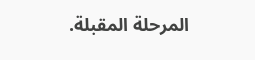المرحلة المقبلة.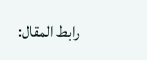رابط المقال: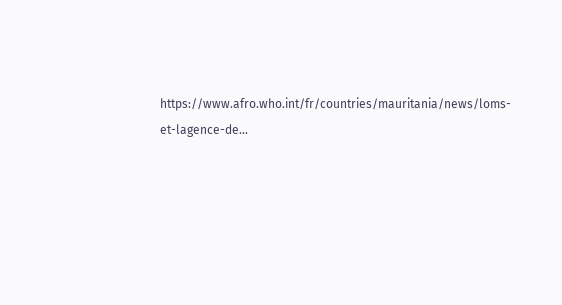https://www.afro.who.int/fr/countries/mauritania/news/loms-et-lagence-de...